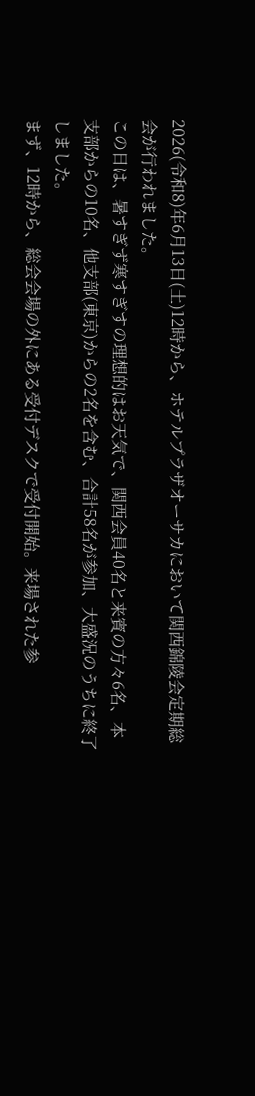2026(令和8)年6月13日(土)12時から、ホテルプラザオーサカにおいて関西錦陵会定期総会が行われました。
この日は、暑すぎず寒すぎすの理想的はお天気で、関西会員40名と来賓の方々6名、本支部からの10名、他支部(東京)からの2名を含む、合計58名が参加、大盛況のうちに終了しました。
まず、12時から、総会会場の外にある受付デスクで受付開始。来場された参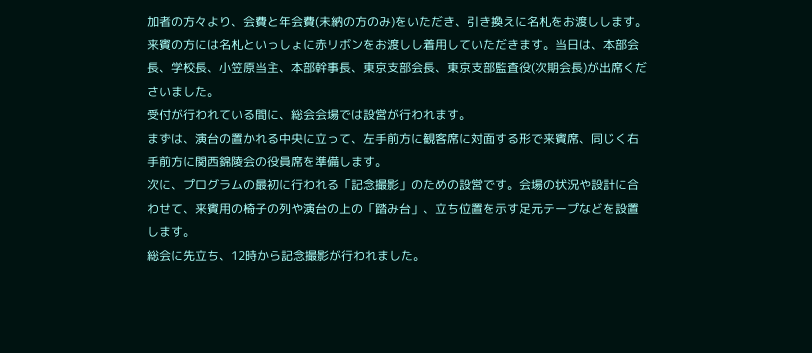加者の方々より、会費と年会費(未納の方のみ)をいただき、引き換えに名札をお渡しします。来賓の方には名札といっしょに赤リボンをお渡しし着用していただきます。当日は、本部会長、学校長、小笠原当主、本部幹事長、東京支部会長、東京支部監査役(次期会長)が出席くださいました。
受付が行われている間に、総会会場では設営が行われます。
まずは、演台の置かれる中央に立って、左手前方に観客席に対面する形で来賓席、同じく右手前方に関西錦陵会の役員席を準備します。
次に、プログラムの最初に行われる「記念撮影」のための設営です。会場の状況や設計に合わせて、来賓用の椅子の列や演台の上の「踏み台」、立ち位置を示す足元テープなどを設置します。
総会に先立ち、12時から記念撮影が行われました。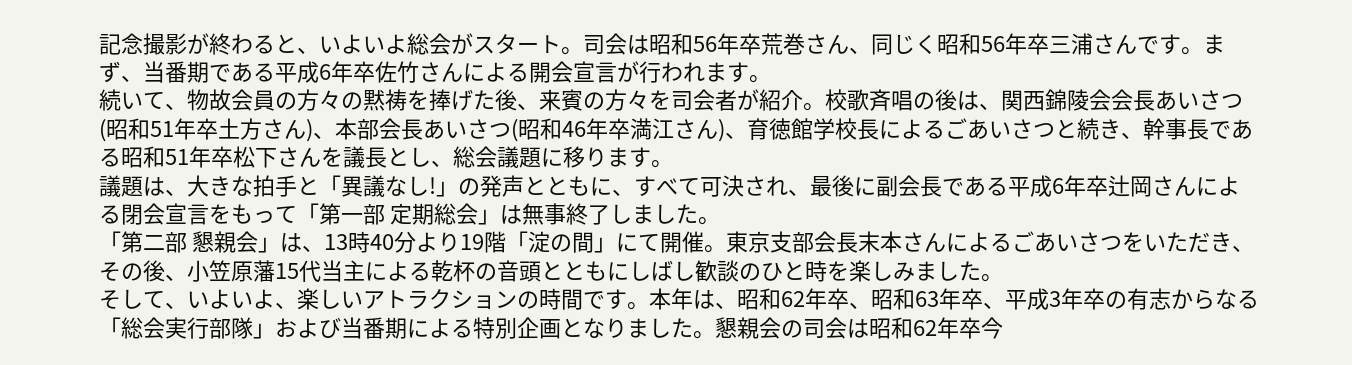記念撮影が終わると、いよいよ総会がスタート。司会は昭和56年卒荒巻さん、同じく昭和56年卒三浦さんです。まず、当番期である平成6年卒佐竹さんによる開会宣言が行われます。
続いて、物故会員の方々の黙祷を捧げた後、来賓の方々を司会者が紹介。校歌斉唱の後は、関西錦陵会会長あいさつ(昭和51年卒土方さん)、本部会長あいさつ(昭和46年卒満江さん)、育徳館学校長によるごあいさつと続き、幹事長である昭和51年卒松下さんを議長とし、総会議題に移ります。
議題は、大きな拍手と「異議なし!」の発声とともに、すべて可決され、最後に副会長である平成6年卒辻岡さんによる閉会宣言をもって「第一部 定期総会」は無事終了しました。
「第二部 懇親会」は、13時40分より19階「淀の間」にて開催。東京支部会長末本さんによるごあいさつをいただき、その後、小笠原藩15代当主による乾杯の音頭とともにしばし歓談のひと時を楽しみました。
そして、いよいよ、楽しいアトラクションの時間です。本年は、昭和62年卒、昭和63年卒、平成3年卒の有志からなる「総会実行部隊」および当番期による特別企画となりました。懇親会の司会は昭和62年卒今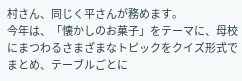村さん、同じく平さんが務めます。
今年は、「懐かしのお菓子」をテーマに、母校にまつわるさまざまなトピックをクイズ形式でまとめ、テーブルごとに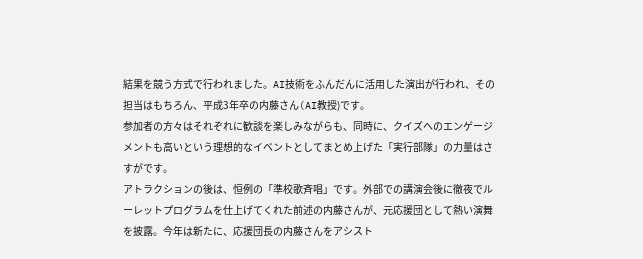結果を競う方式で行われました。AI技術をふんだんに活用した演出が行われ、その担当はもちろん、平成3年卒の内藤さん(AI教授)です。
参加者の方々はそれぞれに歓談を楽しみながらも、同時に、クイズへのエンゲージメントも高いという理想的なイベントとしてまとめ上げた「実行部隊」の力量はさすがです。
アトラクションの後は、恒例の「準校歌斉唱」です。外部での講演会後に徹夜でルーレットプログラムを仕上げてくれた前述の内藤さんが、元応援団として熱い演舞を披露。今年は新たに、応援団長の内藤さんをアシスト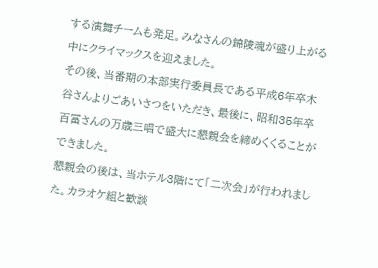する演舞チームも発足。みなさんの錦陵魂が盛り上がる中にクライマックスを迎えました。
その後、当番期の本部実行委員長である平成6年卒木谷さんよりごあいさつをいただき、最後に、昭和35年卒百冨さんの万歳三唱で盛大に懇親会を締めくくることができました。
懇親会の後は、当ホテル3階にて「二次会」が行われました。カラオケ組と歓談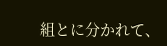組とに分かれて、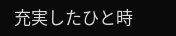充実したひと時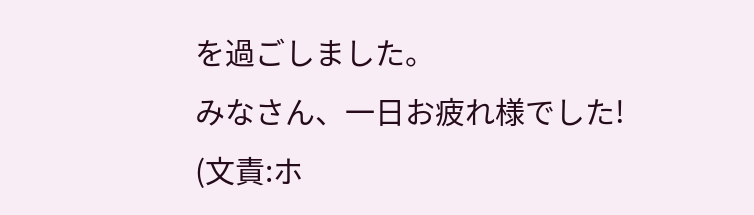を過ごしました。
みなさん、一日お疲れ様でした!
(文責:ホ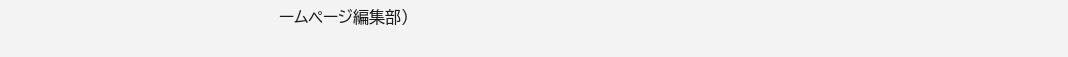ームページ編集部)